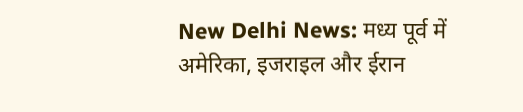New Delhi News: मध्य पूर्व में अमेरिका, इजराइल और ईरान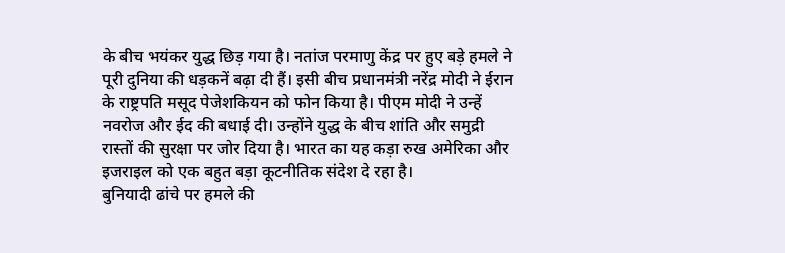के बीच भयंकर युद्ध छिड़ गया है। नतांज परमाणु केंद्र पर हुए बड़े हमले ने पूरी दुनिया की धड़कनें बढ़ा दी हैं। इसी बीच प्रधानमंत्री नरेंद्र मोदी ने ईरान के राष्ट्रपति मसूद पेजेशकियन को फोन किया है। पीएम मोदी ने उन्हें नवरोज और ईद की बधाई दी। उन्होंने युद्ध के बीच शांति और समुद्री रास्तों की सुरक्षा पर जोर दिया है। भारत का यह कड़ा रुख अमेरिका और इजराइल को एक बहुत बड़ा कूटनीतिक संदेश दे रहा है।
बुनियादी ढांचे पर हमले की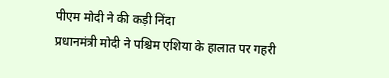पीएम मोदी ने की कड़ी निंदा
प्रधानमंत्री मोदी ने पश्चिम एशिया के हालात पर गहरी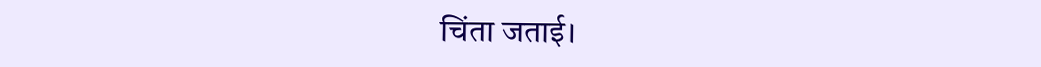चिंता जताई।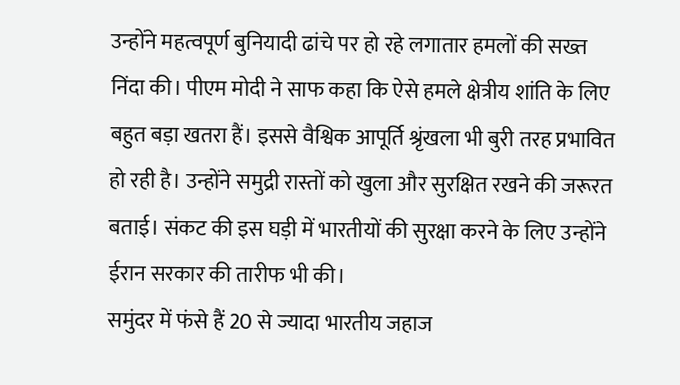उन्होंने महत्वपूर्ण बुनियादी ढांचे पर हो रहे लगातार हमलों की सख्त निंदा की। पीएम मोदी ने साफ कहा कि ऐसे हमले क्षेत्रीय शांति के लिए बहुत बड़ा खतरा हैं। इससे वैश्विक आपूर्ति श्रृंखला भी बुरी तरह प्रभावित हो रही है। उन्होंने समुद्री रास्तों को खुला और सुरक्षित रखने की जरूरत बताई। संकट की इस घड़ी में भारतीयों की सुरक्षा करने के लिए उन्होंने ईरान सरकार की तारीफ भी की।
समुंदर में फंसे हैं 20 से ज्यादा भारतीय जहाज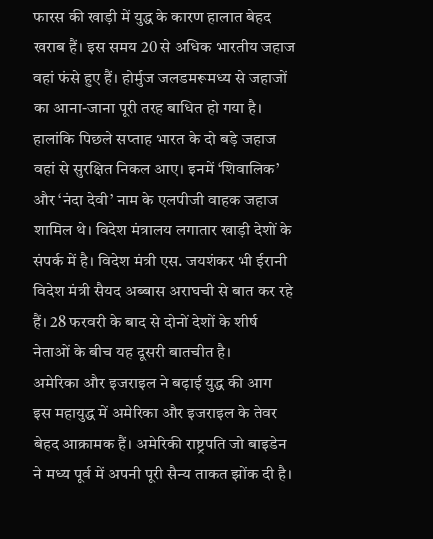फारस की खाड़ी में युद्ध के कारण हालात बेहद खराब हैं। इस समय 20 से अधिक भारतीय जहाज वहां फंसे हुए हैं। होर्मुज जलडमरूमध्य से जहाजों का आना-जाना पूरी तरह बाधित हो गया है। हालांकि पिछले सप्ताह भारत के दो बड़े जहाज वहां से सुरक्षित निकल आए। इनमें ‘शिवालिक’ और ‘नंदा देवी’ नाम के एलपीजी वाहक जहाज शामिल थे। विदेश मंत्रालय लगातार खाड़ी देशों के संपर्क में है। विदेश मंत्री एस. जयशंकर भी ईरानी विदेश मंत्री सैयद अब्बास अराघची से बात कर रहे हैं। 28 फरवरी के बाद से दोनों देशों के शीर्ष नेताओं के बीच यह दूसरी बातचीत है।
अमेरिका और इजराइल ने बढ़ाई युद्ध की आग
इस महायुद्ध में अमेरिका और इजराइल के तेवर बेहद आक्रामक हैं। अमेरिकी राष्ट्रपति जो बाइडेन ने मध्य पूर्व में अपनी पूरी सैन्य ताकत झोंक दी है।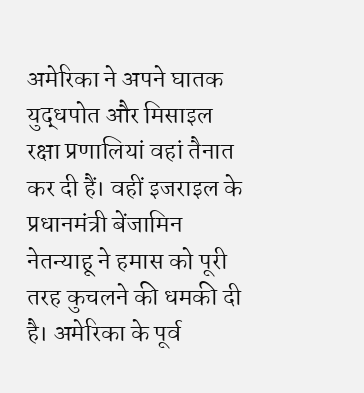अमेरिका ने अपने घातक युद्धपोत और मिसाइल रक्षा प्रणालियां वहां तैनात कर दी हैं। वहीं इजराइल के प्रधानमंत्री बेंजामिन नेतन्याहू ने हमास को पूरी तरह कुचलने की धमकी दी है। अमेरिका के पूर्व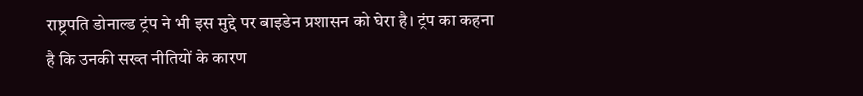राष्ट्रपति डोनाल्ड ट्रंप ने भी इस मुद्दे पर बाइडेन प्रशासन को घेरा है। ट्रंप का कहना है कि उनकी सख्त नीतियों के कारण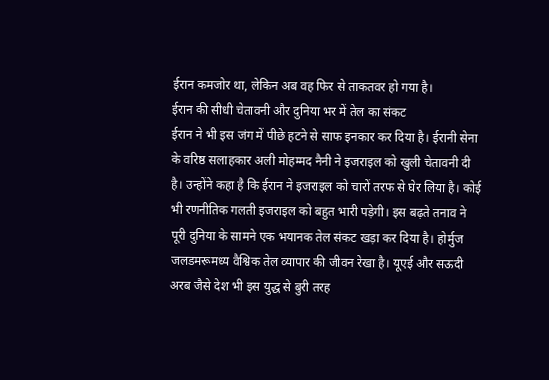ईरान कमजोर था, लेकिन अब वह फिर से ताकतवर हो गया है।
ईरान की सीधी चेतावनी और दुनिया भर में तेल का संकट
ईरान ने भी इस जंग में पीछे हटने से साफ इनकार कर दिया है। ईरानी सेना के वरिष्ठ सलाहकार अली मोहम्मद नैनी ने इजराइल को खुली चेतावनी दी है। उन्होंने कहा है कि ईरान ने इजराइल को चारों तरफ से घेर लिया है। कोई भी रणनीतिक गलती इजराइल को बहुत भारी पड़ेगी। इस बढ़ते तनाव ने पूरी दुनिया के सामने एक भयानक तेल संकट खड़ा कर दिया है। होर्मुज जलडमरूमध्य वैश्विक तेल व्यापार की जीवन रेखा है। यूएई और सऊदी अरब जैसे देश भी इस युद्ध से बुरी तरह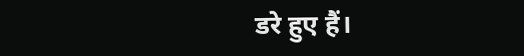डरे हुए हैं।